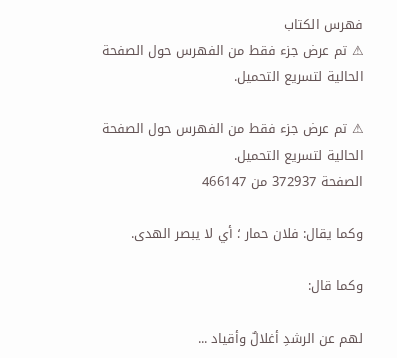فهرس الكتاب
⚠ تم عرض جزء فقط من الفهرس حول الصفحة الحالية لتسريع التحميل.

⚠ تم عرض جزء فقط من الفهرس حول الصفحة الحالية لتسريع التحميل.
الصفحة 372937 من 466147

وكما يقال: فلان حمار ؛ أي لا يبصر الهدى.

وكما قال:

لهم عن الرشدِ أغلالٌ وأقياد ...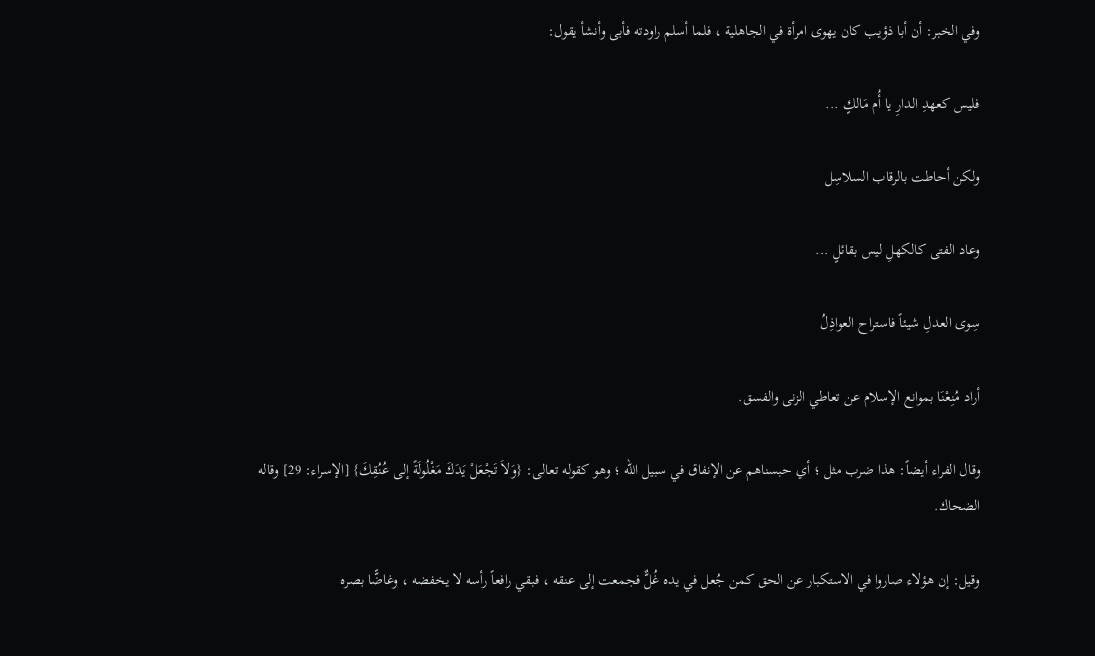وفي الخبر: أن أبا ذؤيب كان يهوى امرأة في الجاهلية ، فلما أسلم راودته فأبى وأنشأ يقول:

فليس كعهدِ الدارِ يا أُم مَالكٍ ...

ولكن أحاطت بالرقاب السلاسِل

وعاد الفتى كالكهلِ ليس بقائلٍ ...

سِوى العدلِ شيئاً فاستراح العواذِلُ

أراد مُنِعْنَا بموانع الإسلام عن تعاطي الزنى والفسق.

وقال الفراء أيضاً: هذا ضرب مثل ؛ أي حبسناهم عن الإنفاق في سبيل الله ؛ وهو كقوله تعالى: {وَلاَ تَجْعَلْ يَدَكَ مَغْلُولَةً إلى عُنُقِكَ} [الإسراء: 29] وقاله الضحاك.

وقيل: إن هؤلاء صاروا في الاستكبار عن الحق كمن جُعل في يده غُلٌّ فجمعت إلى عنقه ، فبقي رافعاً رأسه لا يخفضه ، وغاضًّا بصره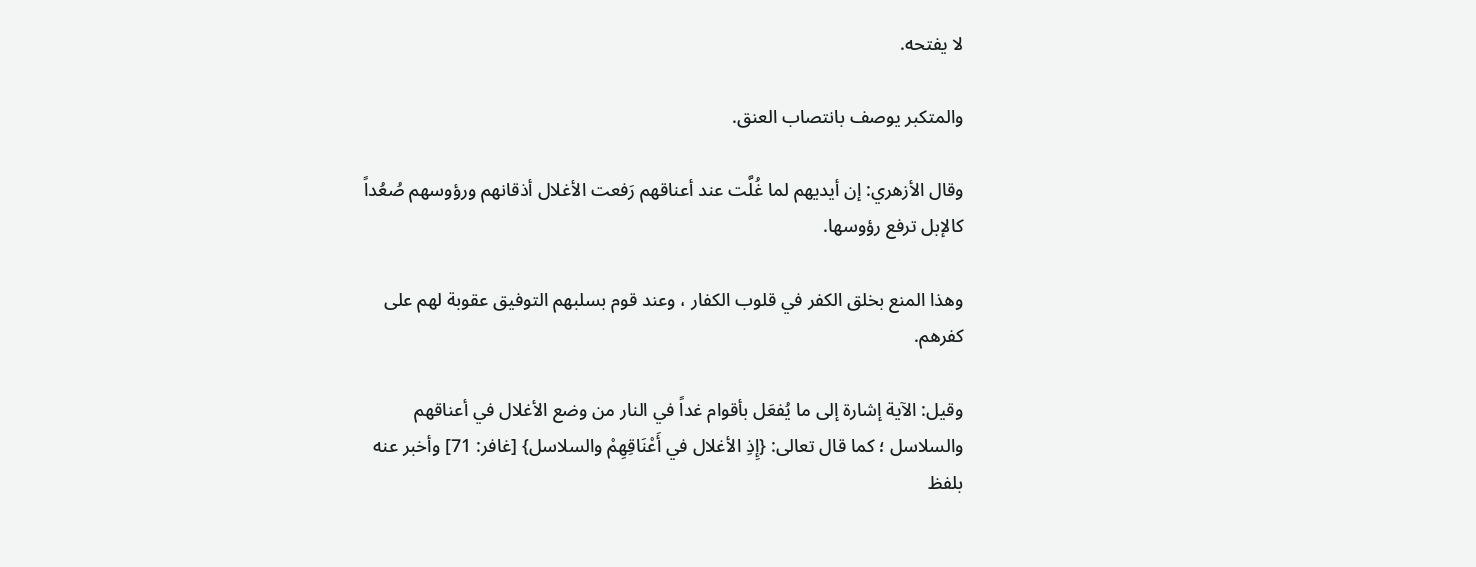لا يفتحه.

والمتكبر يوصف بانتصاب العنق.

وقال الأزهري: إن أيديهم لما غُلَّت عند أعناقهم رَفعت الأغلال أذقانهم ورؤوسهم صُعُداً كالإبل ترفع رؤوسها.

وهذا المنع بخلق الكفر في قلوب الكفار ، وعند قوم بسلبهم التوفيق عقوبة لهم على كفرهم.

وقيل: الآية إشارة إلى ما يُفعَل بأقوام غداً في النار من وضع الأغلال في أعناقهم والسلاسل ؛ كما قال تعالى: {إِذِ الأغلال في أَعْنَاقِهِمْ والسلاسل} [غافر: 71] وأخبر عنه بلفظ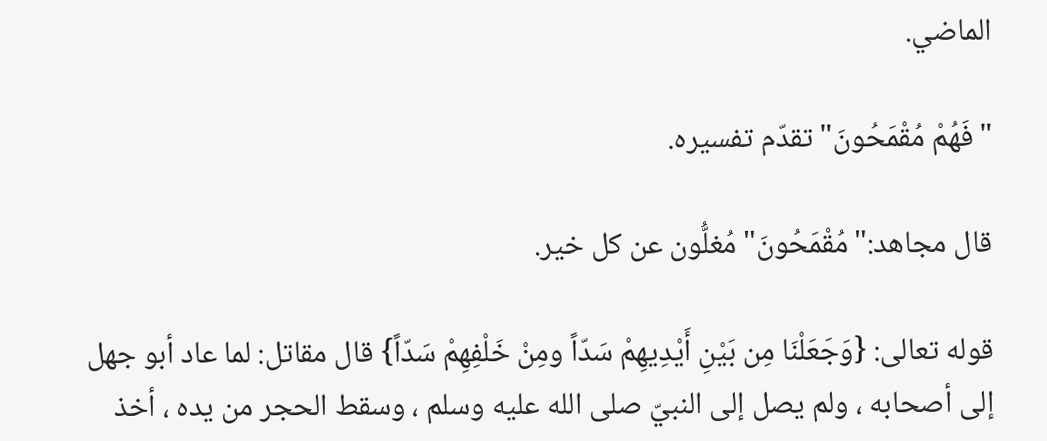الماضي.

"فَهُمْ مُقْمَحُونَ"تقدّم تفسيره.

قال مجاهد:"مُقْمَحُونَ"مُغلُّون عن كل خير.

قوله تعالى: {وَجَعَلْنَا مِن بَيْنِ أَيْدِيهِمْ سَدّاً ومِنْ خَلْفِهِمْ سَدّاً} قال مقاتل: لما عاد أبو جهل إلى أصحابه ، ولم يصل إلى النبيّ صلى الله عليه وسلم ، وسقط الحجر من يده ، أخذ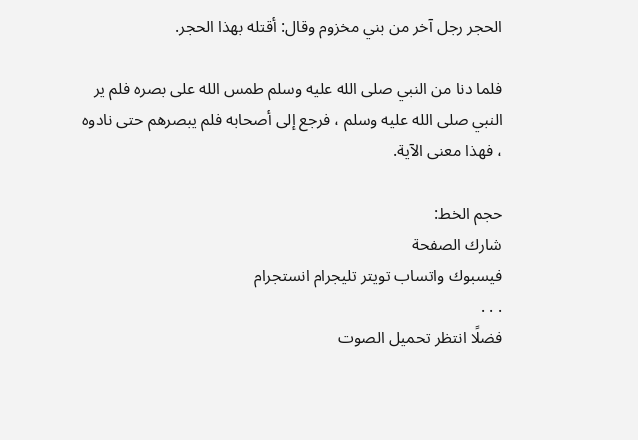الحجر رجل آخر من بني مخزوم وقال: أقتله بهذا الحجر.

فلما دنا من النبي صلى الله عليه وسلم طمس الله على بصره فلم ير النبي صلى الله عليه وسلم ، فرجع إلى أصحابه فلم يبصرهم حتى نادوه ، فهذا معنى الآية.

حجم الخط:
شارك الصفحة
فيسبوك واتساب تويتر تليجرام انستجرام
. . .
فضلًا انتظر تحميل الصوت